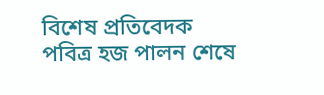বিশেষ প্রতিবেদক
পবিত্র হজ পালন শেষে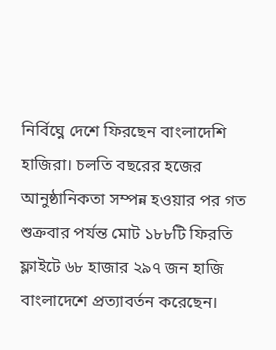নির্বিঘ্নে দেশে ফিরছেন বাংলাদেশি হাজিরা। চলতি বছরের হজের আনুষ্ঠানিকতা সম্পন্ন হওয়ার পর গত শুক্রবার পর্যন্ত মোট ১৮৮টি ফিরতি ফ্লাইটে ৬৮ হাজার ২৯৭ জন হাজি বাংলাদেশে প্রত্যাবর্তন করেছেন।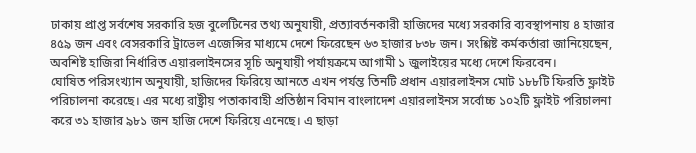ঢাকায় প্রাপ্ত সর্বশেষ সরকারি হজ বুলেটিনের তথ্য অনুযায়ী, প্রত্যাবর্তনকারী হাজিদের মধ্যে সরকারি ব্যবস্থাপনায় ৪ হাজার ৪৫৯ জন এবং বেসরকারি ট্রাভেল এজেন্সির মাধ্যমে দেশে ফিরেছেন ৬৩ হাজার ৮৩৮ জন। সংশ্লিষ্ট কর্মকর্তারা জানিয়েছেন, অবশিষ্ট হাজিরা নির্ধারিত এয়ারলাইনসের সূচি অনুযায়ী পর্যায়ক্রমে আগামী ১ জুলাইয়ের মধ্যে দেশে ফিরবেন।
ঘোষিত পরিসংখ্যান অনুযায়ী, হাজিদের ফিরিয়ে আনতে এখন পর্যন্ত তিনটি প্রধান এয়ারলাইনস মোট ১৮৮টি ফিরতি ফ্লাইট পরিচালনা করেছে। এর মধ্যে রাষ্ট্রীয় পতাকাবাহী প্রতিষ্ঠান বিমান বাংলাদেশ এয়ারলাইনস সর্বোচ্চ ১০২টি ফ্লাইট পরিচালনা করে ৩১ হাজার ৯৮১ জন হাজি দেশে ফিরিয়ে এনেছে। এ ছাড়া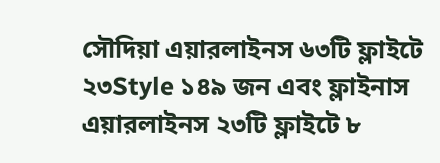সৌদিয়া এয়ারলাইনস ৬৩টি ফ্লাইটে ২৩Style ১৪৯ জন এবং ফ্লাইনাস এয়ারলাইনস ২৩টি ফ্লাইটে ৮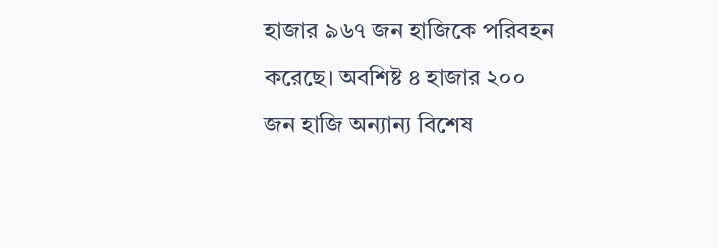হাজার ৯৬৭ জন হাজিকে পরিবহন করেছে। অবশিষ্ট ৪ হাজার ২০০ জন হাজি অন্যান্য বিশেষ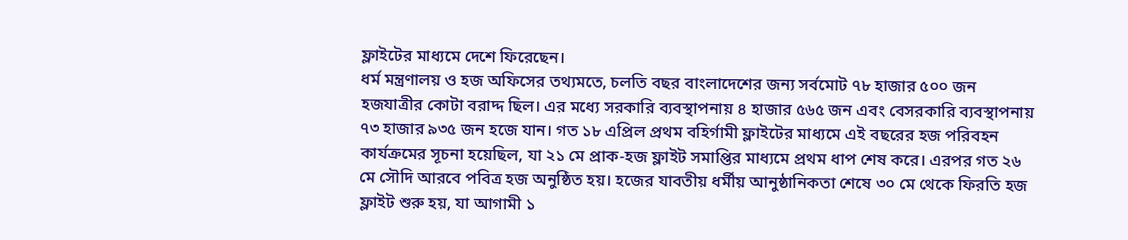ফ্লাইটের মাধ্যমে দেশে ফিরেছেন।
ধর্ম মন্ত্রণালয় ও হজ অফিসের তথ্যমতে, চলতি বছর বাংলাদেশের জন্য সর্বমোট ৭৮ হাজার ৫০০ জন হজযাত্রীর কোটা বরাদ্দ ছিল। এর মধ্যে সরকারি ব্যবস্থাপনায় ৪ হাজার ৫৬৫ জন এবং বেসরকারি ব্যবস্থাপনায় ৭৩ হাজার ৯৩৫ জন হজে যান। গত ১৮ এপ্রিল প্রথম বহির্গামী ফ্লাইটের মাধ্যমে এই বছরের হজ পরিবহন কার্যক্রমের সূচনা হয়েছিল, যা ২১ মে প্রাক-হজ ফ্লাইট সমাপ্তির মাধ্যমে প্রথম ধাপ শেষ করে। এরপর গত ২৬ মে সৌদি আরবে পবিত্র হজ অনুষ্ঠিত হয়। হজের যাবতীয় ধর্মীয় আনুষ্ঠানিকতা শেষে ৩০ মে থেকে ফিরতি হজ ফ্লাইট শুরু হয়, যা আগামী ১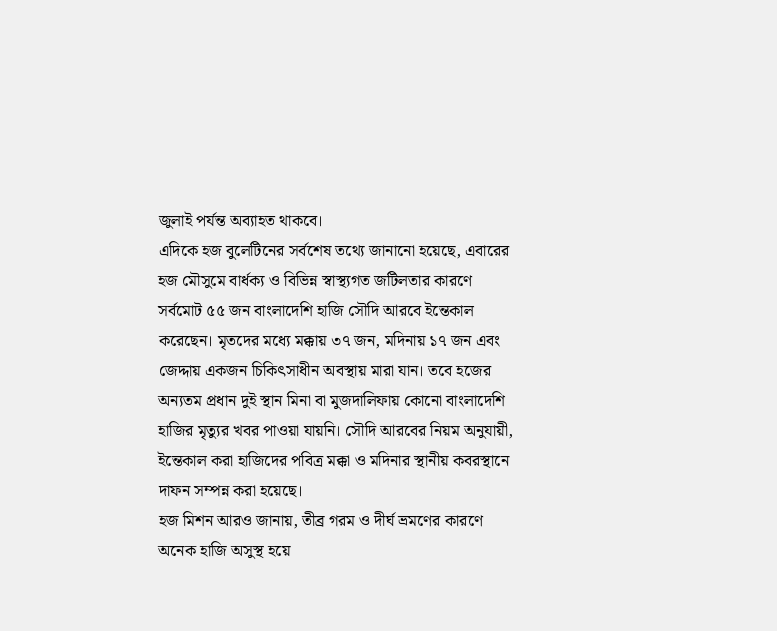জুলাই পর্যন্ত অব্যাহত থাকবে।
এদিকে হজ বুলেটিনের সর্বশেষ তথ্যে জানানো হয়েছে, এবারের হজ মৌসুমে বার্ধক্য ও বিভিন্ন স্বাস্থ্যগত জটিলতার কারণে সর্বমোট ৫৫ জন বাংলাদেশি হাজি সৌদি আরবে ইন্তেকাল করেছেন। মৃতদের মধ্যে মক্কায় ৩৭ জন, মদিনায় ১৭ জন এবং জেদ্দায় একজন চিকিৎসাধীন অবস্থায় মারা যান। তবে হজের অন্যতম প্রধান দুই স্থান মিনা বা মুজদালিফায় কোনো বাংলাদেশি হাজির মৃত্যুর খবর পাওয়া যায়নি। সৌদি আরবের নিয়ম অনুযায়ী, ইন্তেকাল করা হাজিদের পবিত্র মক্কা ও মদিনার স্থানীয় কবরস্থানে দাফন সম্পন্ন করা হয়েছে।
হজ মিশন আরও জানায়, তীব্র গরম ও দীর্ঘ ভ্রমণের কারণে অনেক হাজি অসুস্থ হয়ে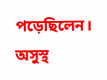পড়েছিলেন। অসুস্থ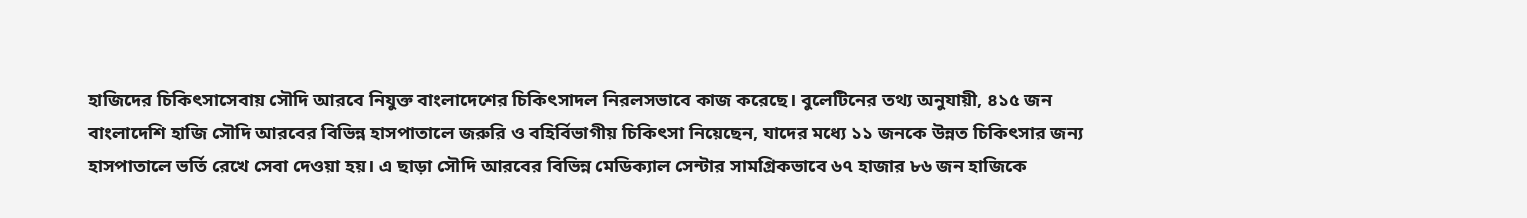হাজিদের চিকিৎসাসেবায় সৌদি আরবে নিযুক্ত বাংলাদেশের চিকিৎসাদল নিরলসভাবে কাজ করেছে। বুলেটিনের তথ্য অনুযায়ী, ৪১৫ জন বাংলাদেশি হাজি সৌদি আরবের বিভিন্ন হাসপাতালে জরুরি ও বহির্বিভাগীয় চিকিৎসা নিয়েছেন, যাদের মধ্যে ১১ জনকে উন্নত চিকিৎসার জন্য হাসপাতালে ভর্তি রেখে সেবা দেওয়া হয়। এ ছাড়া সৌদি আরবের বিভিন্ন মেডিক্যাল সেন্টার সামগ্রিকভাবে ৬৭ হাজার ৮৬ জন হাজিকে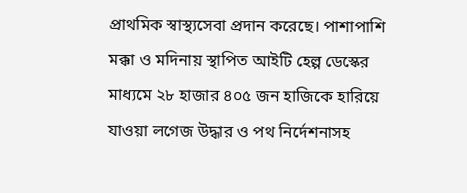প্রাথমিক স্বাস্থ্যসেবা প্রদান করেছে। পাশাপাশি মক্কা ও মদিনায় স্থাপিত আইটি হেল্প ডেস্কের মাধ্যমে ২৮ হাজার ৪০৫ জন হাজিকে হারিয়ে যাওয়া লগেজ উদ্ধার ও পথ নির্দেশনাসহ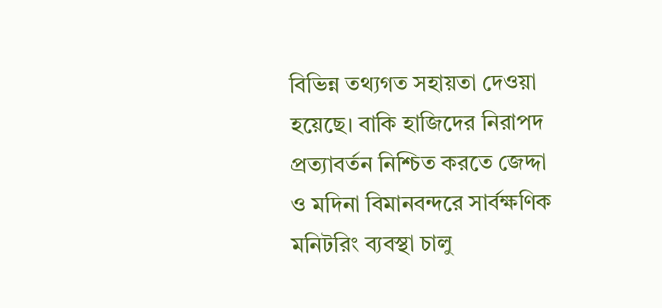বিভিন্ন তথ্যগত সহায়তা দেওয়া হয়েছে। বাকি হাজিদের নিরাপদ প্রত্যাবর্তন নিশ্চিত করতে জেদ্দা ও মদিনা বিমানবন্দরে সার্বক্ষণিক মনিটরিং ব্যবস্থা চালু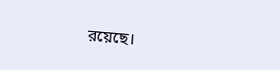রয়েছে।